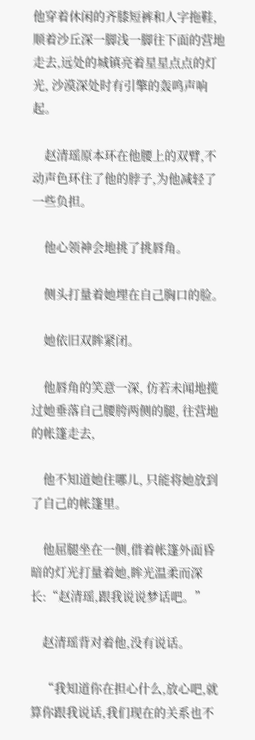他穿着休闲的齐膝短裤和人字拖鞋,顺着沙丘深一脚浅一脚往下面的营地走去,远处的城镇亮着星星点点的灯光, 沙漠深处时有引擎的轰鸣声响起。

    赵清瑶原本环在他腰上的双臂,不动声色环住了他的脖子,为他减轻了一些负担。

    他心领神会地挑了挑唇角。

    侧头打量着她埋在自己胸口的脸。

    她依旧双眸紧闭。

    他唇角的笑意一深, 仿若未闻地揽过她垂落自己腰胯两侧的腿, 往营地的帐篷走去,

    他不知道她住哪儿, 只能将她放到了自己的帐篷里。

    他屈腿坐在一侧,借着帐篷外面昏暗的灯光打量着她,眸光温柔而深长:“赵清瑶,跟我说说梦话吧。”

    赵清瑶背对着他,没有说话。

    “我知道你在担心什么,放心吧,就算你跟我说话,我们现在的关系也不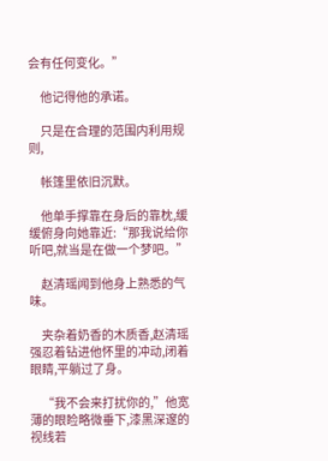会有任何变化。”

    他记得他的承诺。

    只是在合理的范围内利用规则,

    帐篷里依旧沉默。

    他单手撑靠在身后的靠枕,缓缓俯身向她靠近:“那我说给你听吧,就当是在做一个梦吧。”

    赵清瑶闻到他身上熟悉的气味。

    夹杂着奶香的木质香,赵清瑶强忍着钻进他怀里的冲动,闭着眼睛,平躺过了身。

    “我不会来打扰你的,”他宽薄的眼睑略微垂下,漆黑深邃的视线若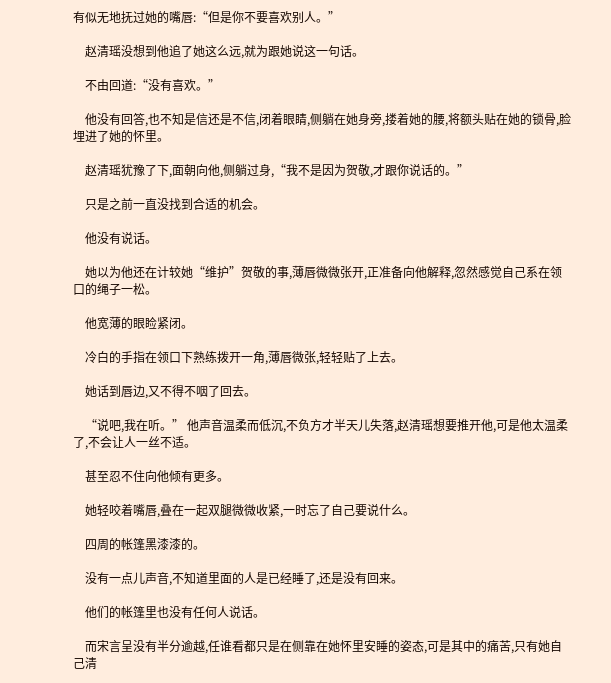有似无地抚过她的嘴唇:“但是你不要喜欢别人。”

    赵清瑶没想到他追了她这么远,就为跟她说这一句话。

    不由回道:“没有喜欢。”

    他没有回答,也不知是信还是不信,闭着眼睛,侧躺在她身旁,搂着她的腰,将额头贴在她的锁骨,脸埋进了她的怀里。

    赵清瑶犹豫了下,面朝向他,侧躺过身,“我不是因为贺敬,才跟你说话的。”

    只是之前一直没找到合适的机会。

    他没有说话。

    她以为他还在计较她“维护”贺敬的事,薄唇微微张开,正准备向他解释,忽然感觉自己系在领口的绳子一松。

    他宽薄的眼睑紧闭。

    冷白的手指在领口下熟练拨开一角,薄唇微张,轻轻贴了上去。

    她话到唇边,又不得不咽了回去。

    “说吧,我在听。” 他声音温柔而低沉,不负方才半天儿失落,赵清瑶想要推开他,可是他太温柔了,不会让人一丝不适。

    甚至忍不住向他倾有更多。

    她轻咬着嘴唇,叠在一起双腿微微收紧,一时忘了自己要说什么。

    四周的帐篷黑漆漆的。

    没有一点儿声音,不知道里面的人是已经睡了,还是没有回来。

    他们的帐篷里也没有任何人说话。

    而宋言呈没有半分逾越,任谁看都只是在侧靠在她怀里安睡的姿态,可是其中的痛苦,只有她自己清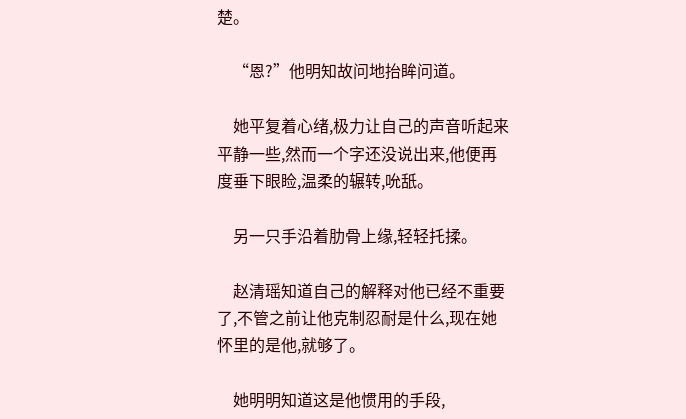楚。

    “恩?”他明知故问地抬眸问道。

    她平复着心绪,极力让自己的声音听起来平静一些,然而一个字还没说出来,他便再度垂下眼睑,温柔的辗转,吮舐。

    另一只手沿着肋骨上缘,轻轻托揉。

    赵清瑶知道自己的解释对他已经不重要了,不管之前让他克制忍耐是什么,现在她怀里的是他,就够了。

    她明明知道这是他惯用的手段,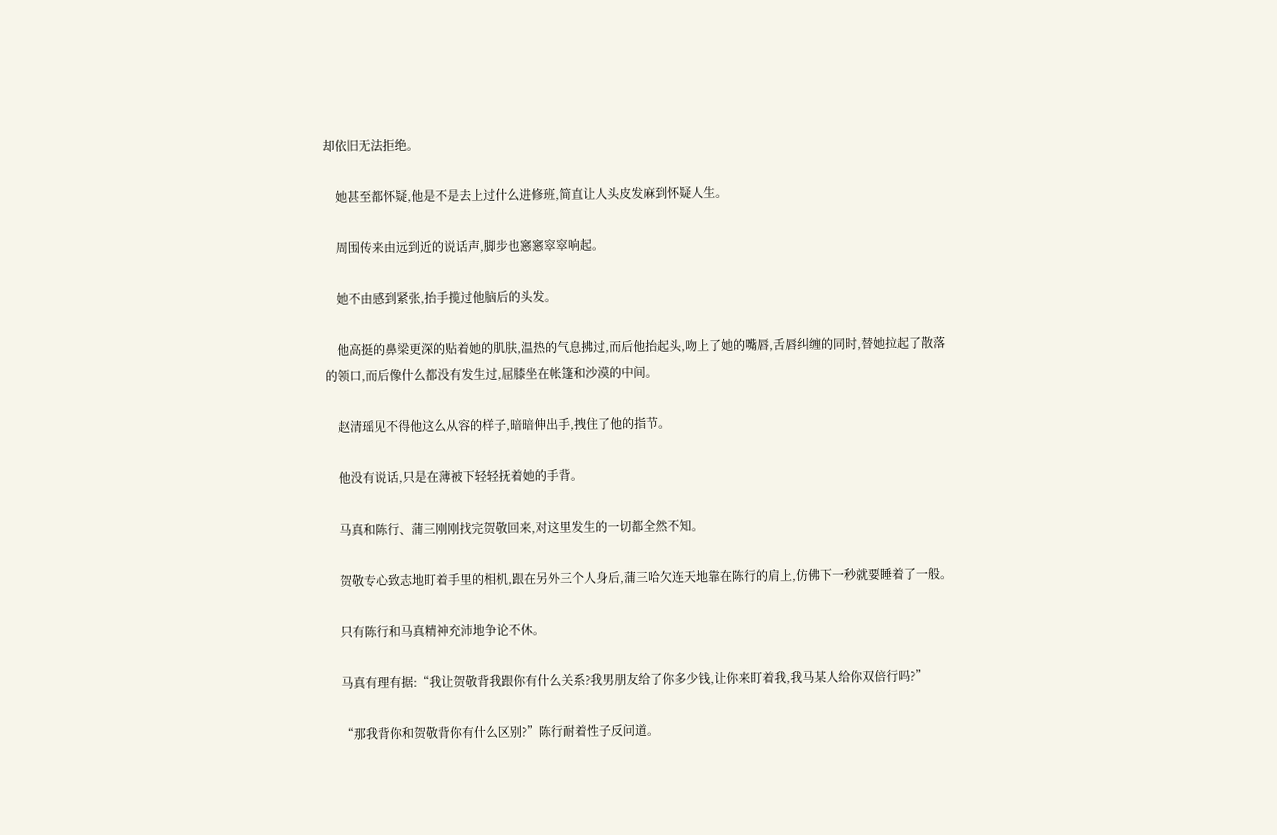却依旧无法拒绝。

    她甚至都怀疑,他是不是去上过什么进修班,简直让人头皮发麻到怀疑人生。

    周围传来由远到近的说话声,脚步也窸窸窣窣响起。

    她不由感到紧张,抬手揽过他脑后的头发。

    他高挺的鼻梁更深的贴着她的肌肤,温热的气息拂过,而后他抬起头,吻上了她的嘴唇,舌唇纠缠的同时,替她拉起了散落的领口,而后像什么都没有发生过,屈膝坐在帐篷和沙漠的中间。

    赵清瑶见不得他这么从容的样子,暗暗伸出手,拽住了他的指节。

    他没有说话,只是在薄被下轻轻抚着她的手背。

    马真和陈行、蒲三刚刚找完贺敬回来,对这里发生的一切都全然不知。

    贺敬专心致志地盯着手里的相机,跟在另外三个人身后,蒲三哈欠连天地靠在陈行的肩上,仿佛下一秒就要睡着了一般。

    只有陈行和马真精神充沛地争论不休。

    马真有理有据:“我让贺敬背我跟你有什么关系?我男朋友给了你多少钱,让你来盯着我,我马某人给你双倍行吗?”

    “那我背你和贺敬背你有什么区别?”陈行耐着性子反问道。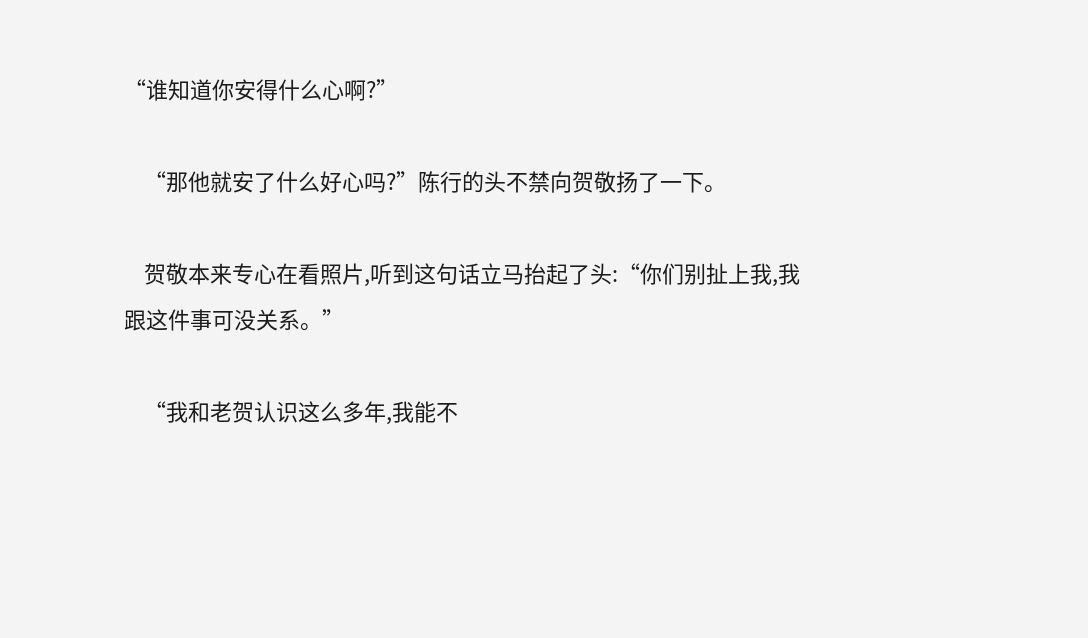“谁知道你安得什么心啊?”

    “那他就安了什么好心吗?”陈行的头不禁向贺敬扬了一下。

    贺敬本来专心在看照片,听到这句话立马抬起了头:“你们别扯上我,我跟这件事可没关系。”

    “我和老贺认识这么多年,我能不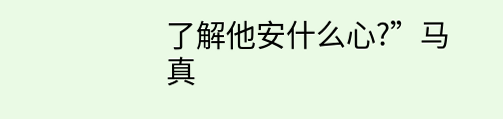了解他安什么心?”马真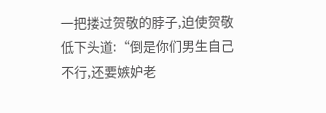一把搂过贺敬的脖子,迫使贺敬低下头道:“倒是你们男生自己不行,还要嫉妒老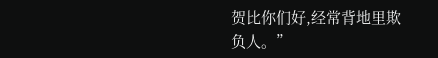贺比你们好,经常背地里欺负人。”